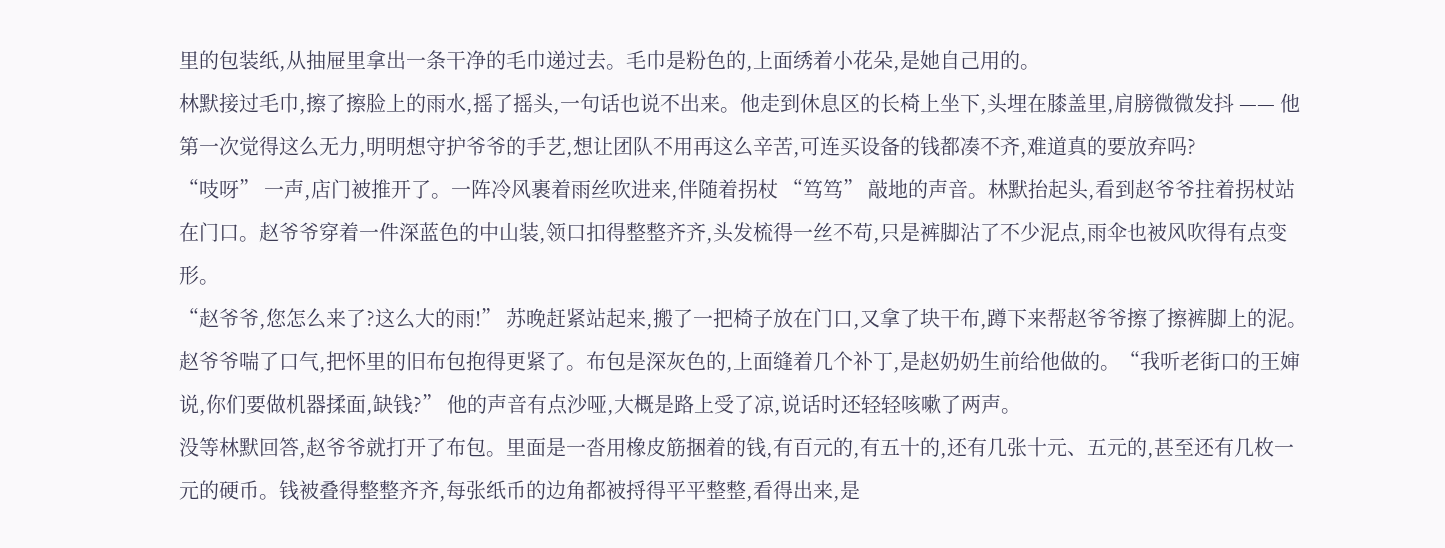里的包装纸,从抽屉里拿出一条干净的毛巾递过去。毛巾是粉色的,上面绣着小花朵,是她自己用的。
林默接过毛巾,擦了擦脸上的雨水,摇了摇头,一句话也说不出来。他走到休息区的长椅上坐下,头埋在膝盖里,肩膀微微发抖 —— 他第一次觉得这么无力,明明想守护爷爷的手艺,想让团队不用再这么辛苦,可连买设备的钱都凑不齐,难道真的要放弃吗?
“吱呀” 一声,店门被推开了。一阵冷风裹着雨丝吹进来,伴随着拐杖 “笃笃” 敲地的声音。林默抬起头,看到赵爷爷拄着拐杖站在门口。赵爷爷穿着一件深蓝色的中山装,领口扣得整整齐齐,头发梳得一丝不苟,只是裤脚沾了不少泥点,雨伞也被风吹得有点变形。
“赵爷爷,您怎么来了?这么大的雨!” 苏晚赶紧站起来,搬了一把椅子放在门口,又拿了块干布,蹲下来帮赵爷爷擦了擦裤脚上的泥。
赵爷爷喘了口气,把怀里的旧布包抱得更紧了。布包是深灰色的,上面缝着几个补丁,是赵奶奶生前给他做的。“我听老街口的王婶说,你们要做机器揉面,缺钱?” 他的声音有点沙哑,大概是路上受了凉,说话时还轻轻咳嗽了两声。
没等林默回答,赵爷爷就打开了布包。里面是一沓用橡皮筋捆着的钱,有百元的,有五十的,还有几张十元、五元的,甚至还有几枚一元的硬币。钱被叠得整整齐齐,每张纸币的边角都被捋得平平整整,看得出来,是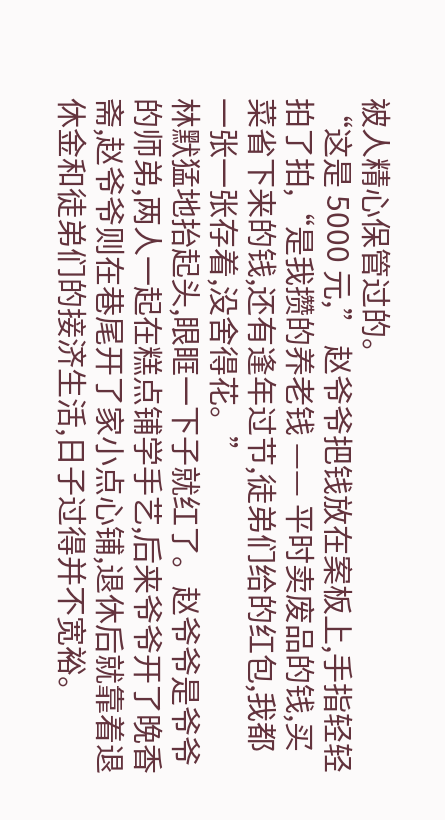被人精心保管过的。
“这是 5000 元,” 赵爷爷把钱放在案板上,手指轻轻拍了拍,“是我攒的养老钱 —— 平时卖废品的钱,买菜省下来的钱,还有逢年过节,徒弟们给的红包,我都一张一张存着,没舍得花。”
林默猛地抬起头,眼眶一下子就红了。赵爷爷是爷爷的师弟,两人一起在糕点铺学手艺,后来爷爷开了晚香斋,赵爷爷则在巷尾开了家小点心铺,退休后就靠着退休金和徒弟们的接济生活,日子过得并不宽裕。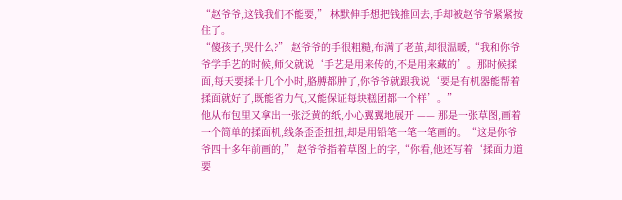“赵爷爷,这钱我们不能要,” 林默伸手想把钱推回去,手却被赵爷爷紧紧按住了。
“傻孩子,哭什么?” 赵爷爷的手很粗糙,布满了老茧,却很温暖,“我和你爷爷学手艺的时候,师父就说‘手艺是用来传的,不是用来藏的’。那时候揉面,每天要揉十几个小时,胳膊都肿了,你爷爷就跟我说‘要是有机器能帮着揉面就好了,既能省力气,又能保证每块糕团都一个样’。”
他从布包里又拿出一张泛黄的纸,小心翼翼地展开 —— 那是一张草图,画着一个简单的揉面机,线条歪歪扭扭,却是用铅笔一笔一笔画的。“这是你爷爷四十多年前画的,” 赵爷爷指着草图上的字,“你看,他还写着‘揉面力道要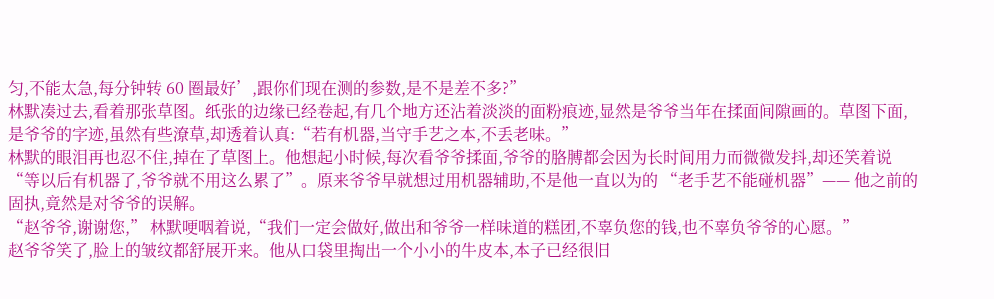匀,不能太急,每分钟转 60 圈最好’,跟你们现在测的参数,是不是差不多?”
林默凑过去,看着那张草图。纸张的边缘已经卷起,有几个地方还沾着淡淡的面粉痕迹,显然是爷爷当年在揉面间隙画的。草图下面,是爷爷的字迹,虽然有些潦草,却透着认真:“若有机器,当守手艺之本,不丢老味。”
林默的眼泪再也忍不住,掉在了草图上。他想起小时候,每次看爷爷揉面,爷爷的胳膊都会因为长时间用力而微微发抖,却还笑着说 “等以后有机器了,爷爷就不用这么累了”。原来爷爷早就想过用机器辅助,不是他一直以为的 “老手艺不能碰机器”—— 他之前的固执,竟然是对爷爷的误解。
“赵爷爷,谢谢您,” 林默哽咽着说,“我们一定会做好,做出和爷爷一样味道的糕团,不辜负您的钱,也不辜负爷爷的心愿。”
赵爷爷笑了,脸上的皱纹都舒展开来。他从口袋里掏出一个小小的牛皮本,本子已经很旧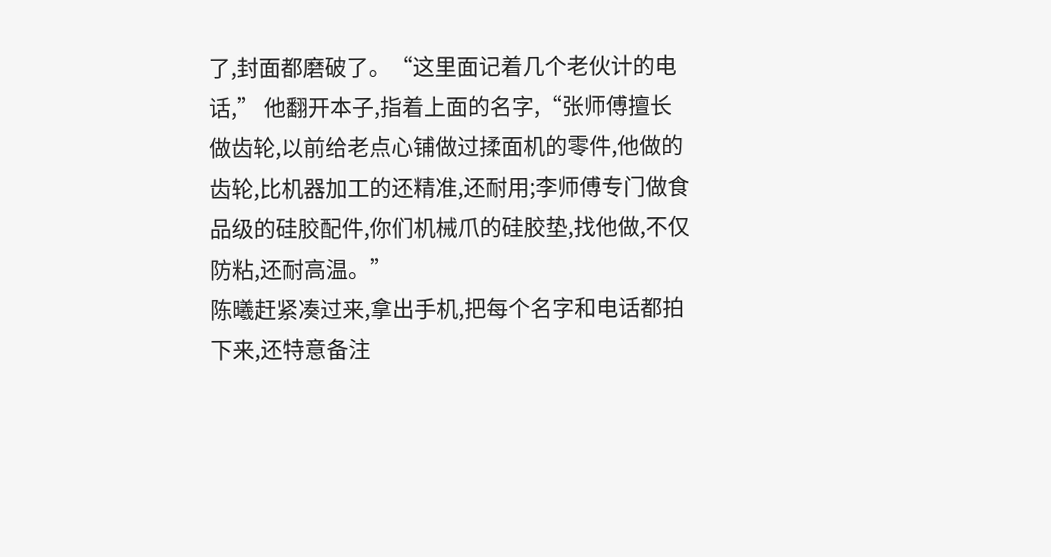了,封面都磨破了。“这里面记着几个老伙计的电话,” 他翻开本子,指着上面的名字,“张师傅擅长做齿轮,以前给老点心铺做过揉面机的零件,他做的齿轮,比机器加工的还精准,还耐用;李师傅专门做食品级的硅胶配件,你们机械爪的硅胶垫,找他做,不仅防粘,还耐高温。”
陈曦赶紧凑过来,拿出手机,把每个名字和电话都拍下来,还特意备注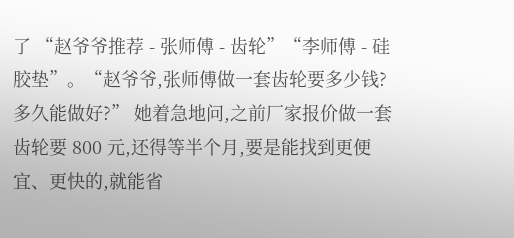了 “赵爷爷推荐 - 张师傅 - 齿轮”“李师傅 - 硅胶垫”。“赵爷爷,张师傅做一套齿轮要多少钱?多久能做好?” 她着急地问,之前厂家报价做一套齿轮要 800 元,还得等半个月,要是能找到更便宜、更快的,就能省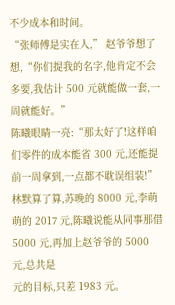不少成本和时间。
“张师傅是实在人,” 赵爷爷想了想,“你们提我的名字,他肯定不会多要,我估计 500 元就能做一套,一周就能好。”
陈曦眼睛一亮:“那太好了!这样咱们零件的成本能省 300 元,还能提前一周拿到,一点都不耽误组装!”
林默算了算,苏晚的 8000 元,李萌萌的 2017 元,陈曦说能从同事那借 5000 元,再加上赵爷爷的 5000 元,总共是
元的目标,只差 1983 元。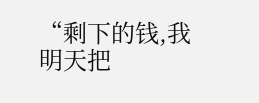“剩下的钱,我明天把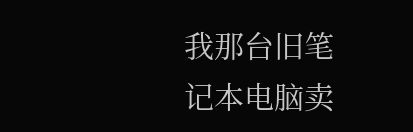我那台旧笔记本电脑卖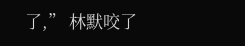了,” 林默咬了